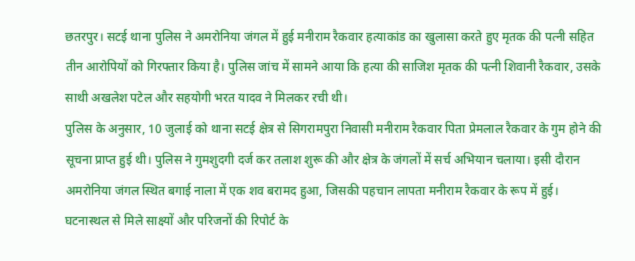छतरपुर। सटई थाना पुलिस ने अमरोनिया जंगल में हुई मनीराम रैकवार हत्याकांड का खुलासा करते हुए मृतक की पत्नी सहित तीन आरोपियों को गिरफ्तार किया है। पुलिस जांच में सामने आया कि हत्या की साजिश मृतक की पत्नी शिवानी रैकवार, उसके साथी अखलेश पटेल और सहयोगी भरत यादव ने मिलकर रची थी।
पुलिस के अनुसार, 10 जुलाई को थाना सटई क्षेत्र से सिगरामपुरा निवासी मनीराम रैकवार पिता प्रेमलाल रैकवार के गुम होने की सूचना प्राप्त हुई थी। पुलिस ने गुमशुदगी दर्ज कर तलाश शुरू की और क्षेत्र के जंगलों में सर्च अभियान चलाया। इसी दौरान अमरोनिया जंगल स्थित बगाई नाला में एक शव बरामद हुआ, जिसकी पहचान लापता मनीराम रैकवार के रूप में हुई।
घटनास्थल से मिले साक्ष्यों और परिजनों की रिपोर्ट के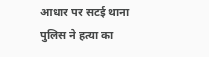आधार पर सटई थाना पुलिस ने हत्या का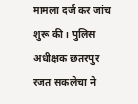मामला दर्ज कर जांच शुरू की। पुलिस अधीक्षक छतरपुर रजत सकलेचा ने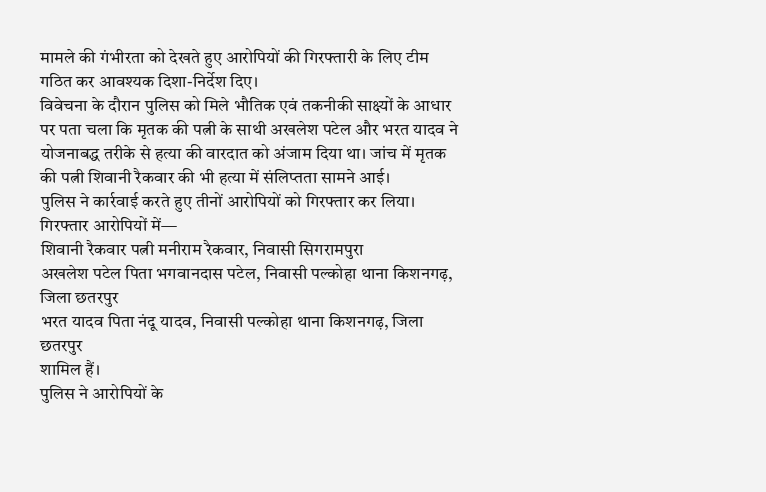मामले की गंभीरता को देखते हुए आरोपियों की गिरफ्तारी के लिए टीम गठित कर आवश्यक दिशा-निर्देश दिए।
विवेचना के दौरान पुलिस को मिले भौतिक एवं तकनीकी साक्ष्यों के आधार पर पता चला कि मृतक की पत्नी के साथी अखलेश पटेल और भरत यादव ने योजनाबद्ध तरीके से हत्या की वारदात को अंजाम दिया था। जांच में मृतक की पत्नी शिवानी रैकवार की भी हत्या में संलिप्तता सामने आई।
पुलिस ने कार्रवाई करते हुए तीनों आरोपियों को गिरफ्तार कर लिया। गिरफ्तार आरोपियों में—
शिवानी रैकवार पत्नी मनीराम रैकवार, निवासी सिगरामपुरा
अखलेश पटेल पिता भगवानदास पटेल, निवासी पल्कोहा थाना किशनगढ़, जिला छतरपुर
भरत यादव पिता नंदू यादव, निवासी पल्कोहा थाना किशनगढ़, जिला छतरपुर
शामिल हैं।
पुलिस ने आरोपियों के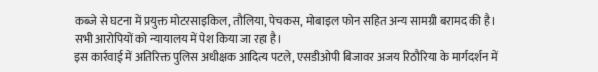कब्जे से घटना में प्रयुक्त मोटरसाइकिल, तौलिया, पेचकस, मोबाइल फोन सहित अन्य सामग्री बरामद की है। सभी आरोपियों को न्यायालय में पेश किया जा रहा है।
इस कार्रवाई में अतिरिक्त पुलिस अधीक्षक आदित्य पटले, एसडीओपी बिजावर अजय रिठौरिया के मार्गदर्शन में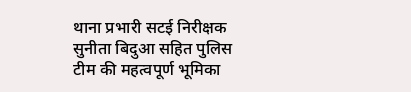थाना प्रभारी सटई निरीक्षक सुनीता बिदुआ सहित पुलिस टीम की महत्वपूर्ण भूमिका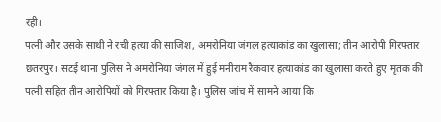रही।
पत्नी और उसके साथी ने रची हत्या की साजिश, अमरोनिया जंगल हत्याकांड का खुलासा; तीन आरोपी गिरफ्तार
छतरपुर। सटई थाना पुलिस ने अमरोनिया जंगल में हुई मनीराम रैकवार हत्याकांड का खुलासा करते हुए मृतक की पत्नी सहित तीन आरोपियों को गिरफ्तार किया है। पुलिस जांच में सामने आया कि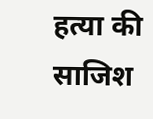हत्या की साजिश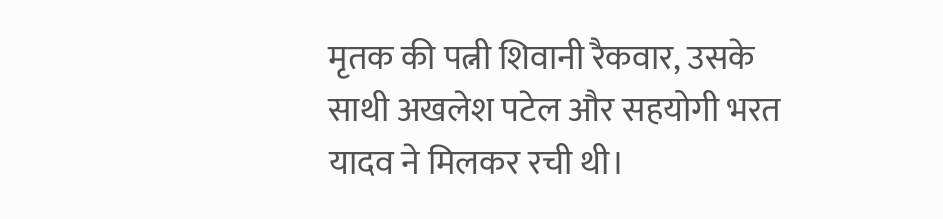मृतक की पत्नी शिवानी रैकवार, उसके साथी अखलेश पटेल और सहयोगी भरत यादव ने मिलकर रची थी।